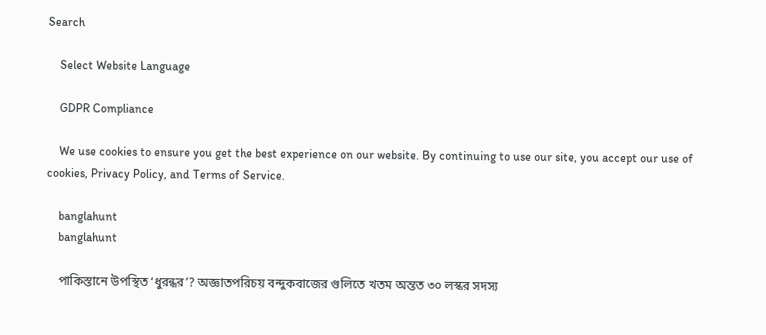Search

    Select Website Language

    GDPR Compliance

    We use cookies to ensure you get the best experience on our website. By continuing to use our site, you accept our use of cookies, Privacy Policy, and Terms of Service.

    banglahunt
    banglahunt

    পাকিস্তানে উপস্থিত ‘ধুরন্ধর’? অজ্ঞাতপরিচয় বন্দুকবাজের গুলিতে খতম অন্তত ৩০ লস্কর সদস্য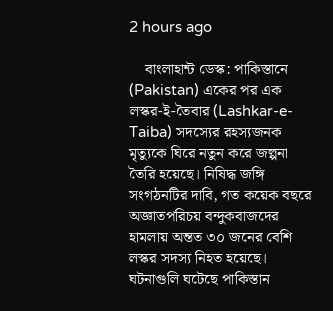2 hours ago

    বাংলাহান্ট ডেস্ক: পাকিস্তানে (Pakistan) একের পর এক লস্কর-ই-তৈবার (Lashkar-e-Taiba) সদস্যের রহস্যজনক মৃত্যুকে ঘিরে নতুন করে জল্পনা তৈরি হয়েছে। নিষিদ্ধ জঙ্গি সংগঠনটির দাবি, গত কয়েক বছরে অজ্ঞাতপরিচয় বন্দুকবাজদের হামলায় অন্তত ৩০ জনের বেশি লস্কর সদস্য নিহত হয়েছে। ঘটনাগুলি ঘটেছে পাকিস্তান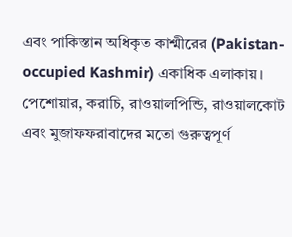এবং পাকিস্তান অধিকৃত কাশ্মীরের (Pakistan-occupied Kashmir) একাধিক এলাকায়। পেশোয়ার, করাচি, রাওয়ালপিন্ডি, রাওয়ালকোট এবং মুজাফফরাবাদের মতো গুরুত্বপূর্ণ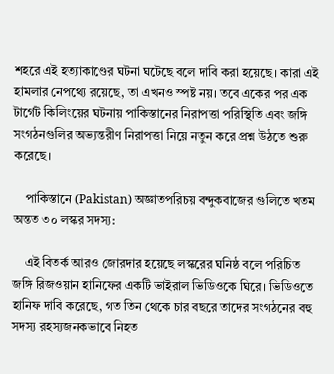শহরে এই হত্যাকাণ্ডের ঘটনা ঘটেছে বলে দাবি করা হয়েছে। কারা এই হামলার নেপথ্যে রয়েছে, তা এখনও স্পষ্ট নয়। তবে একের পর এক টার্গেট কিলিংয়ের ঘটনায় পাকিস্তানের নিরাপত্তা পরিস্থিতি এবং জঙ্গি সংগঠনগুলির অভ্যন্তরীণ নিরাপত্তা নিয়ে নতুন করে প্রশ্ন উঠতে শুরু করেছে।

    পাকিস্তানে (Pakistan) অজ্ঞাতপরিচয় বন্দুকবাজের গুলিতে খতম অন্তত ৩০ লস্কর সদস্য:

    এই বিতর্ক আরও জোরদার হয়েছে লস্করের ঘনিষ্ঠ বলে পরিচিত জঙ্গি রিজওয়ান হানিফের একটি ভাইরাল ভিডিওকে ঘিরে। ভিডিওতে হানিফ দাবি করেছে, গত তিন থেকে চার বছরে তাদের সংগঠনের বহু সদস্য রহস্যজনকভাবে নিহত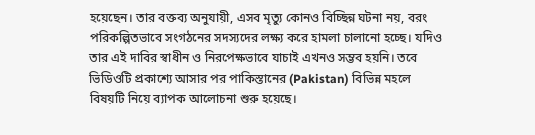হয়েছেন। তার বক্তব্য অনুযায়ী, এসব মৃত্যু কোনও বিচ্ছিন্ন ঘটনা নয়, বরং পরিকল্পিতভাবে সংগঠনের সদস্যদের লক্ষ্য করে হামলা চালানো হচ্ছে। যদিও তার এই দাবির স্বাধীন ও নিরপেক্ষভাবে যাচাই এখনও সম্ভব হয়নি। তবে ভিডিওটি প্রকাশ্যে আসার পর পাকিস্তানের (Pakistan) বিভিন্ন মহলে বিষয়টি নিয়ে ব্যাপক আলোচনা শুরু হয়েছে।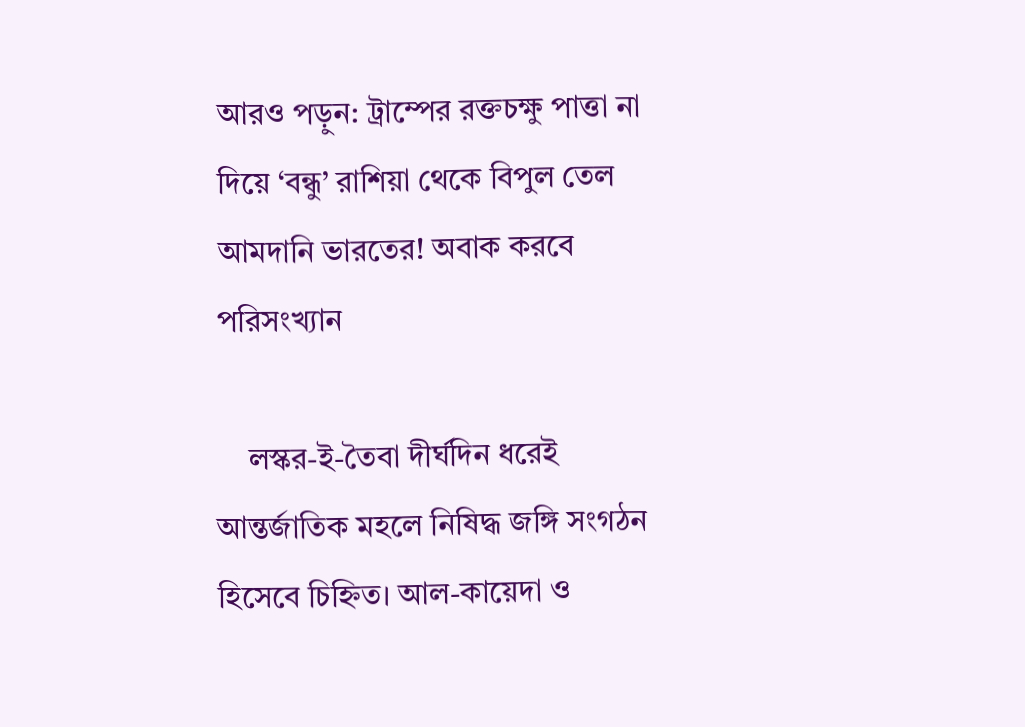আরও পড়ুন: ট্রাম্পের রক্তচক্ষু পাত্তা না দিয়ে ‘বন্ধু’ রাশিয়া থেকে বিপুল তেল আমদানি ভারতের! অবাক করবে পরিসংখ্যান

    লস্কর-ই-তৈবা দীর্ঘদিন ধরেই আন্তর্জাতিক মহলে নিষিদ্ধ জঙ্গি সংগঠন হিসেবে চিহ্নিত। আল-কায়েদা ও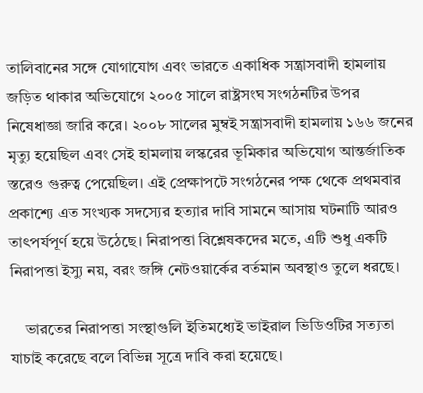তালিবানের সঙ্গে যোগাযোগ এবং ভারতে একাধিক সন্ত্রাসবাদী হামলায় জড়িত থাকার অভিযোগে ২০০৫ সালে রাষ্ট্রসংঘ সংগঠনটির উপর নিষেধাজ্ঞা জারি করে। ২০০৮ সালের মুম্বই সন্ত্রাসবাদী হামলায় ১৬৬ জনের মৃত্যু হয়েছিল এবং সেই হামলায় লস্করের ভূমিকার অভিযোগ আন্তর্জাতিক স্তরেও গুরুত্ব পেয়েছিল। এই প্রেক্ষাপটে সংগঠনের পক্ষ থেকে প্রথমবার প্রকাশ্যে এত সংখ্যক সদস্যের হত্যার দাবি সামনে আসায় ঘটনাটি আরও তাৎপর্যপূর্ণ হয়ে উঠেছে। নিরাপত্তা বিশ্লেষকদের মতে, এটি শুধু একটি নিরাপত্তা ইস্যু নয়, বরং জঙ্গি নেটওয়ার্কের বর্তমান অবস্থাও তুলে ধরছে।

    ভারতের নিরাপত্তা সংস্থাগুলি ইতিমধ্যেই ভাইরাল ভিডিওটির সত্যতা যাচাই করেছে বলে বিভিন্ন সূত্রে দাবি করা হয়েছে।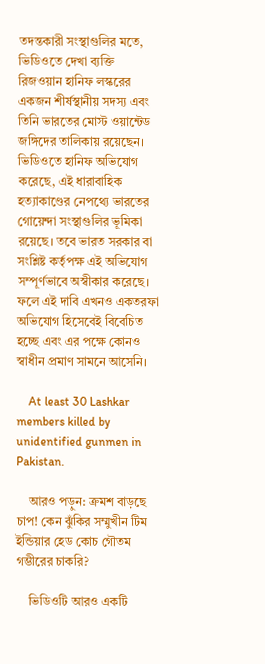তদন্তকারী সংস্থাগুলির মতে, ভিডিওতে দেখা ব্যক্তি রিজওয়ান হানিফ লস্করের একজন শীর্ষস্থানীয় সদস্য এবং তিনি ভারতের মোস্ট ওয়ান্টেড জঙ্গিদের তালিকায় রয়েছেন। ভিডিওতে হানিফ অভিযোগ করেছে, এই ধারাবাহিক হত্যাকাণ্ডের নেপথ্যে ভারতের গোয়েন্দা সংস্থাগুলির ভূমিকা রয়েছে। তবে ভারত সরকার বা সংশ্লিষ্ট কর্তৃপক্ষ এই অভিযোগ সম্পূর্ণভাবে অস্বীকার করেছে। ফলে এই দাবি এখনও একতরফা অভিযোগ হিসেবেই বিবেচিত হচ্ছে এবং এর পক্ষে কোনও স্বাধীন প্রমাণ সামনে আসেনি।

    At least 30 Lashkar members killed by unidentified gunmen in Pakistan.

    আরও পড়ুন: ক্রমশ বাড়ছে চাপ! কেন ঝুঁকির সম্মুখীন টিম ইন্ডিয়ার হেড কোচ গৌতম গম্ভীরের চাকরি?

    ভিডিওটি আরও একটি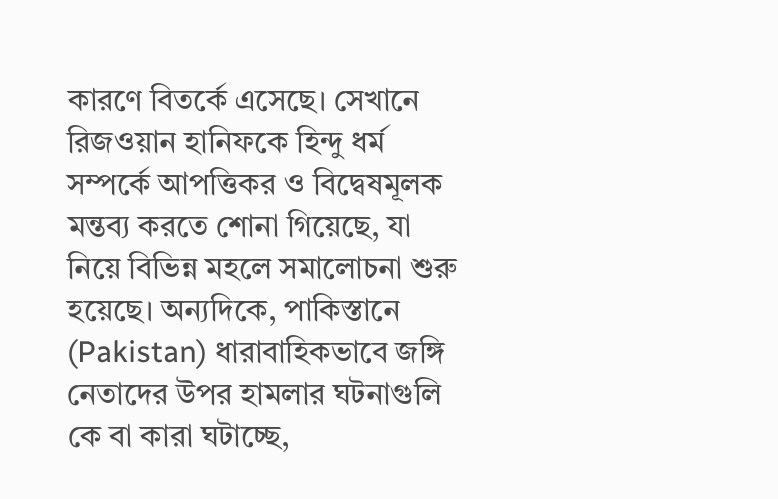কারণে বিতর্কে এসেছে। সেখানে রিজওয়ান হানিফকে হিন্দু ধর্ম সম্পর্কে আপত্তিকর ও বিদ্বেষমূলক মন্তব্য করতে শোনা গিয়েছে, যা নিয়ে বিভিন্ন মহলে সমালোচনা শুরু হয়েছে। অন্যদিকে, পাকিস্তানে (Pakistan) ধারাবাহিকভাবে জঙ্গি নেতাদের উপর হামলার ঘটনাগুলি কে বা কারা ঘটাচ্ছে,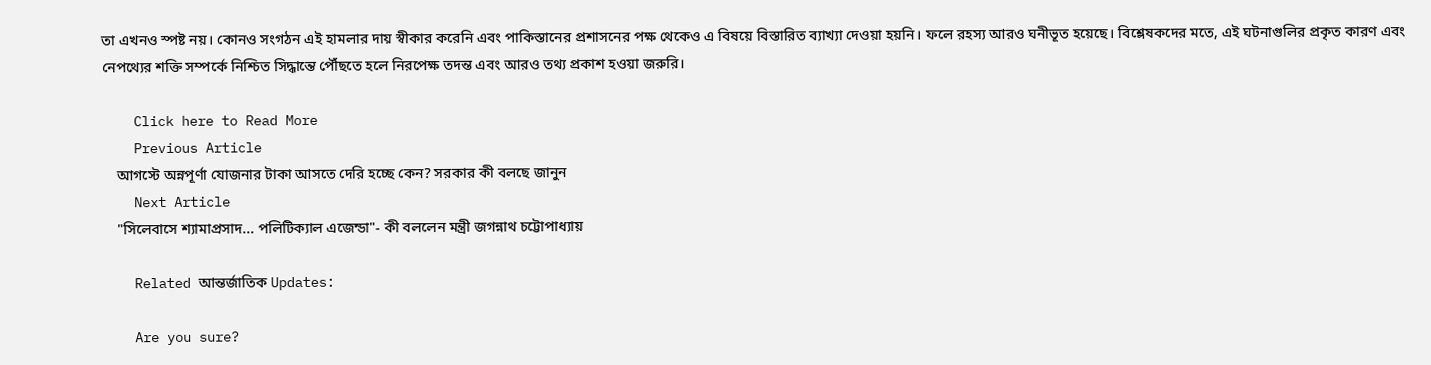তা এখনও স্পষ্ট নয়। কোনও সংগঠন এই হামলার দায় স্বীকার করেনি এবং পাকিস্তানের প্রশাসনের পক্ষ থেকেও এ বিষয়ে বিস্তারিত ব্যাখ্যা দেওয়া হয়নি। ফলে রহস্য আরও ঘনীভূত হয়েছে। বিশ্লেষকদের মতে, এই ঘটনাগুলির প্রকৃত কারণ এবং নেপথ্যের শক্তি সম্পর্কে নিশ্চিত সিদ্ধান্তে পৌঁছতে হলে নিরপেক্ষ তদন্ত এবং আরও তথ্য প্রকাশ হওয়া জরুরি।

    Click here to Read More
    Previous Article
    আগস্টে অন্নপূর্ণা যোজনার টাকা আসতে দেরি হচ্ছে কেন? সরকার কী বলছে জানুন
    Next Article
    "সিলেবাসে শ্যামাপ্রসাদ... পলিটিক্যাল এজেন্ডা"- কী বললেন মন্ত্রী জগন্নাথ চট্টোপাধ্যায়

    Related আন্তর্জাতিক Updates:

    Are you sure?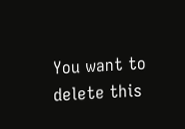You want to delete this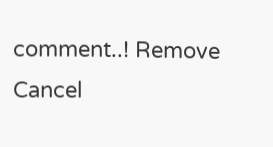comment..! Remove Cancel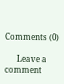Comments (0)

      Leave a comment